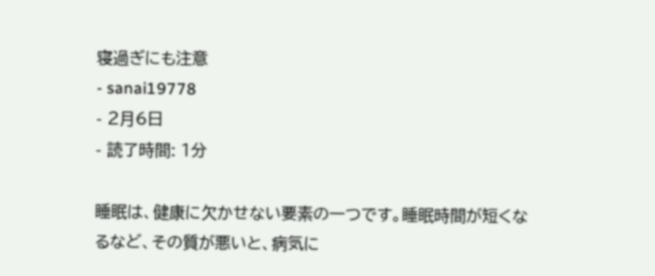寝過ぎにも注意
- sanai19778
- 2月6日
- 読了時間: 1分

睡眠は、健康に欠かせない要素の一つです。睡眠時間が短くなるなど、その質が悪いと、病気に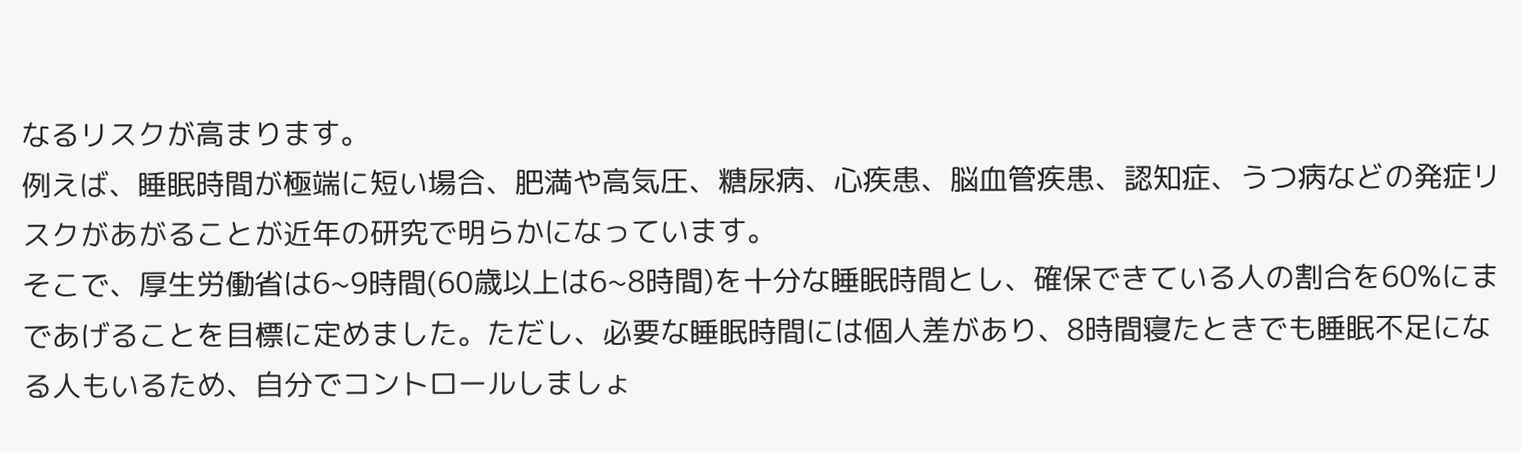なるリスクが高まります。
例えば、睡眠時間が極端に短い場合、肥満や高気圧、糖尿病、心疾患、脳血管疾患、認知症、うつ病などの発症リスクがあがることが近年の研究で明らかになっています。
そこで、厚生労働省は6~9時間(60歳以上は6~8時間)を十分な睡眠時間とし、確保できている人の割合を60%にまであげることを目標に定めました。ただし、必要な睡眠時間には個人差があり、8時間寝たときでも睡眠不足になる人もいるため、自分でコントロールしましょ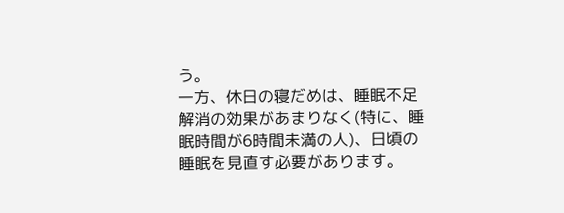う。
一方、休日の寝だめは、睡眠不足解消の効果があまりなく(特に、睡眠時間が6時間未満の人)、日頃の睡眠を見直す必要があります。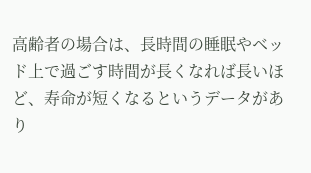高齢者の場合は、長時間の睡眠やベッド上で過ごす時間が長くなれば長いほど、寿命が短くなるというデータがあり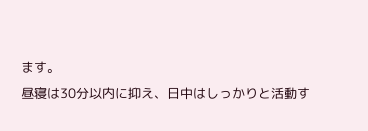ます。
昼寝は30分以内に抑え、日中はしっかりと活動す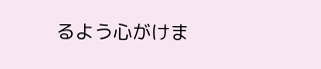るよう心がけま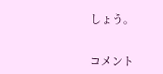しょう。


コメント